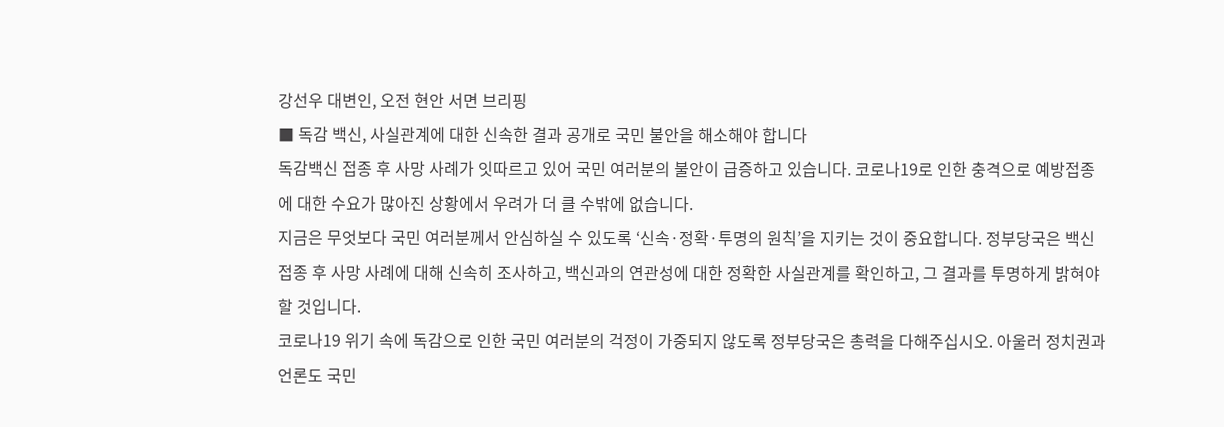강선우 대변인, 오전 현안 서면 브리핑
■ 독감 백신, 사실관계에 대한 신속한 결과 공개로 국민 불안을 해소해야 합니다
독감백신 접종 후 사망 사례가 잇따르고 있어 국민 여러분의 불안이 급증하고 있습니다. 코로나19로 인한 충격으로 예방접종에 대한 수요가 많아진 상황에서 우려가 더 클 수밖에 없습니다.
지금은 무엇보다 국민 여러분께서 안심하실 수 있도록 ‘신속·정확·투명의 원칙’을 지키는 것이 중요합니다. 정부당국은 백신접종 후 사망 사례에 대해 신속히 조사하고, 백신과의 연관성에 대한 정확한 사실관계를 확인하고, 그 결과를 투명하게 밝혀야 할 것입니다.
코로나19 위기 속에 독감으로 인한 국민 여러분의 걱정이 가중되지 않도록 정부당국은 총력을 다해주십시오. 아울러 정치권과 언론도 국민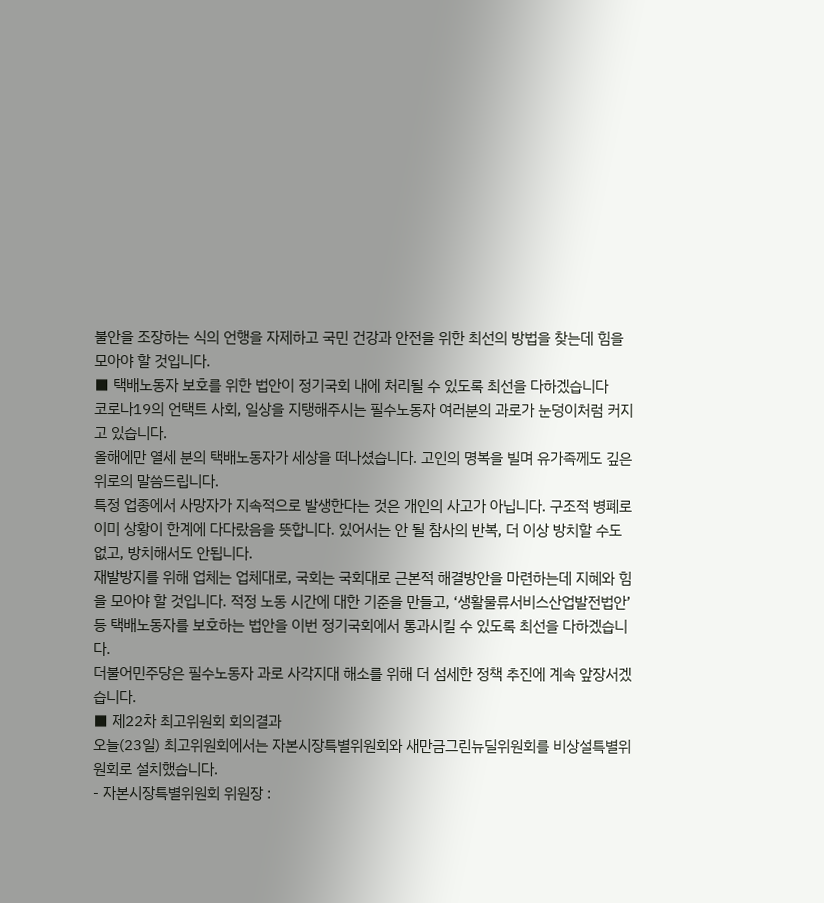불안을 조장하는 식의 언행을 자제하고 국민 건강과 안전을 위한 최선의 방법을 찾는데 힘을 모아야 할 것입니다.
■ 택배노동자 보호를 위한 법안이 정기국회 내에 처리될 수 있도록 최선을 다하겠습니다
코로나19의 언택트 사회, 일상을 지탱해주시는 필수노동자 여러분의 과로가 눈덩이처럼 커지고 있습니다.
올해에만 열세 분의 택배노동자가 세상을 떠나셨습니다. 고인의 명복을 빌며 유가족께도 깊은 위로의 말씀드립니다.
특정 업종에서 사망자가 지속적으로 발생한다는 것은 개인의 사고가 아닙니다. 구조적 병폐로 이미 상황이 한계에 다다랐음을 뜻합니다. 있어서는 안 될 참사의 반복, 더 이상 방치할 수도 없고, 방치해서도 안됩니다.
재발방지를 위해 업체는 업체대로, 국회는 국회대로 근본적 해결방안을 마련하는데 지혜와 힘을 모아야 할 것입니다. 적정 노동 시간에 대한 기준을 만들고, ‘생활물류서비스산업발전법안’ 등 택배노동자를 보호하는 법안을 이번 정기국회에서 통과시킬 수 있도록 최선을 다하겠습니다.
더불어민주당은 필수노동자 과로 사각지대 해소를 위해 더 섬세한 정책 추진에 계속 앞장서겠습니다.
■ 제22차 최고위원회 회의결과
오늘(23일) 최고위원회에서는 자본시장특별위원회와 새만금그린뉴딜위원회를 비상설특별위원회로 설치했습니다.
- 자본시장특별위원회 위원장 :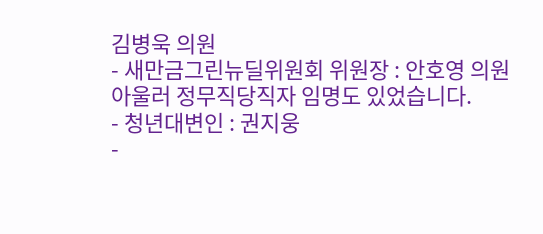김병욱 의원
- 새만금그린뉴딜위원회 위원장 : 안호영 의원
아울러 정무직당직자 임명도 있었습니다.
- 청년대변인 : 권지웅
-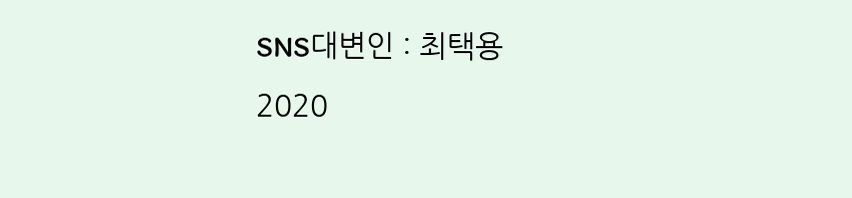SNS대변인 : 최택용
2020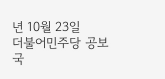년 10월 23일
더불어민주당 공보국